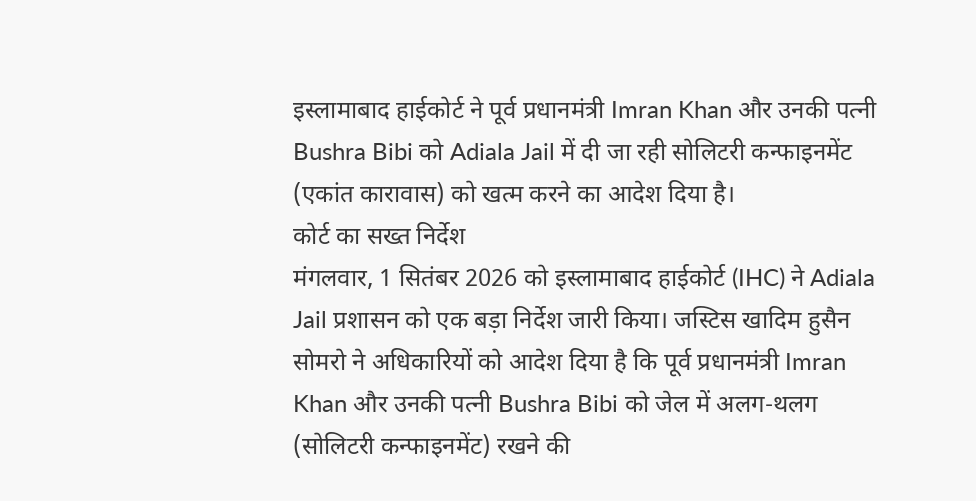इस्लामाबाद हाईकोर्ट ने पूर्व प्रधानमंत्री Imran Khan और उनकी पत्नी Bushra Bibi को Adiala Jail में दी जा रही सोलिटरी कन्फाइनमेंट (एकांत कारावास) को खत्म करने का आदेश दिया है।
कोर्ट का सख्त निर्देश
मंगलवार, 1 सितंबर 2026 को इस्लामाबाद हाईकोर्ट (IHC) ने Adiala Jail प्रशासन को एक बड़ा निर्देश जारी किया। जस्टिस खादिम हुसैन सोमरो ने अधिकारियों को आदेश दिया है कि पूर्व प्रधानमंत्री Imran Khan और उनकी पत्नी Bushra Bibi को जेल में अलग-थलग (सोलिटरी कन्फाइनमेंट) रखने की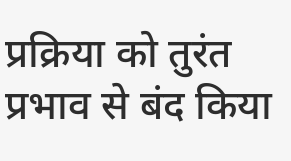प्रक्रिया को तुरंत प्रभाव से बंद किया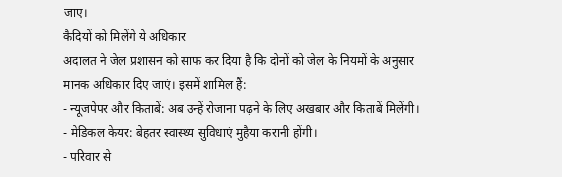जाए।
कैदियों को मिलेंगे ये अधिकार
अदालत ने जेल प्रशासन को साफ कर दिया है कि दोनों को जेल के नियमों के अनुसार मानक अधिकार दिए जाएं। इसमें शामिल हैं:
- न्यूजपेपर और किताबें: अब उन्हें रोजाना पढ़ने के लिए अखबार और किताबें मिलेंगी।
- मेडिकल केयर: बेहतर स्वास्थ्य सुविधाएं मुहैया करानी होंगी।
- परिवार से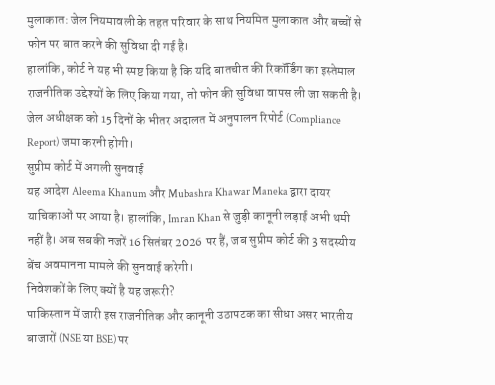मुलाकात: जेल नियमावली के तहत परिवार के साथ नियमित मुलाकात और बच्चों से फोन पर बात करने की सुविधा दी गई है।
हालांकि, कोर्ट ने यह भी स्पष्ट किया है कि यदि बातचीत की रिकॉर्डिंग का इस्तेमाल राजनीतिक उद्देश्यों के लिए किया गया, तो फोन की सुविधा वापस ली जा सकती है। जेल अधीक्षक को 15 दिनों के भीतर अदालत में अनुपालन रिपोर्ट (Compliance Report) जमा करनी होगी।
सुप्रीम कोर्ट में अगली सुनवाई
यह आदेश Aleema Khanum और Mubashra Khawar Maneka द्वारा दायर याचिकाओं पर आया है। हालांकि, Imran Khan से जुड़ी कानूनी लड़ाई अभी थमी नहीं है। अब सबकी नजरें 16 सितंबर 2026 पर हैं, जब सुप्रीम कोर्ट की 3 सदस्यीय बेंच अवमानना मामले की सुनवाई करेगी।
निवेशकों के लिए क्यों है यह जरूरी?
पाकिस्तान में जारी इस राजनीतिक और कानूनी उठापटक का सीधा असर भारतीय बाजारों (NSE या BSE) पर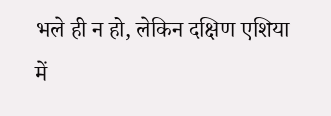भले ही न हो, लेकिन दक्षिण एशिया में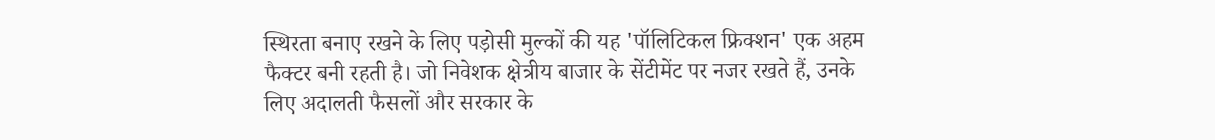स्थिरता बनाए रखने के लिए पड़ोसी मुल्कों की यह 'पॉलिटिकल फ्रिक्शन' एक अहम फैक्टर बनी रहती है। जो निवेशक क्षेत्रीय बाजार के सेंटीमेंट पर नजर रखते हैं, उनके लिए अदालती फैसलों और सरकार के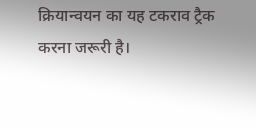क्रियान्वयन का यह टकराव ट्रैक करना जरूरी है।